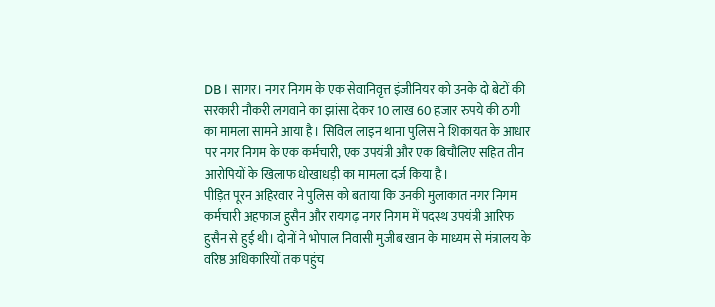DB l सागर। नगर निगम के एक सेवानिवृत्त इंजीनियर को उनके दो बेटों की सरकारी नौकरी लगवाने का झांसा देकर 10 लाख 60 हजार रुपये की ठगी का मामला सामने आया है। सिविल लाइन थाना पुलिस ने शिकायत के आधार पर नगर निगम के एक कर्मचारी, एक उपयंत्री और एक बिचौलिए सहित तीन आरोपियों के खिलाफ धोखाधड़ी का मामला दर्ज किया है।
पीड़ित पूरन अहिरवार ने पुलिस को बताया कि उनकी मुलाकात नगर निगम कर्मचारी अहफाज हुसैन और रायगढ़ नगर निगम में पदस्थ उपयंत्री आरिफ हुसैन से हुई थी। दोनों ने भोपाल निवासी मुजीब खान के माध्यम से मंत्रालय के वरिष्ठ अधिकारियों तक पहुंच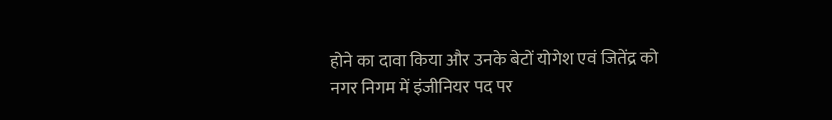होने का दावा किया और उनके बेटों योगेश एवं जितेंद्र को नगर निगम में इंजीनियर पद पर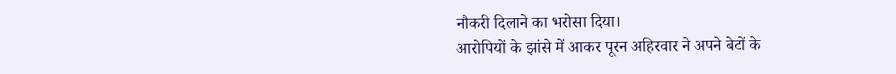नौकरी दिलाने का भरोसा दिया।
आरोपियों के झांसे में आकर पूरन अहिरवार ने अपने बेटों के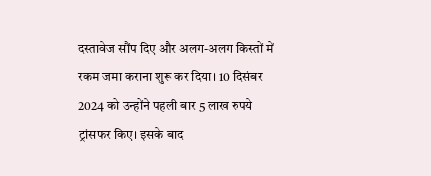दस्तावेज सौंप दिए और अलग-अलग किस्तों में रकम जमा कराना शुरू कर दिया। 10 दिसंबर 2024 को उन्होंने पहली बार 5 लाख रुपये ट्रांसफर किए। इसके बाद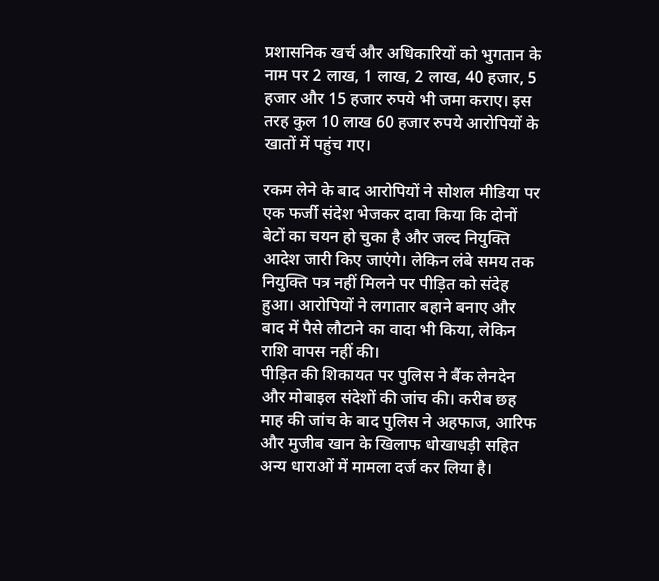प्रशासनिक खर्च और अधिकारियों को भुगतान के नाम पर 2 लाख, 1 लाख, 2 लाख, 40 हजार, 5 हजार और 15 हजार रुपये भी जमा कराए। इस तरह कुल 10 लाख 60 हजार रुपये आरोपियों के खातों में पहुंच गए।

रकम लेने के बाद आरोपियों ने सोशल मीडिया पर एक फर्जी संदेश भेजकर दावा किया कि दोनों बेटों का चयन हो चुका है और जल्द नियुक्ति आदेश जारी किए जाएंगे। लेकिन लंबे समय तक नियुक्ति पत्र नहीं मिलने पर पीड़ित को संदेह हुआ। आरोपियों ने लगातार बहाने बनाए और बाद में पैसे लौटाने का वादा भी किया, लेकिन राशि वापस नहीं की।
पीड़ित की शिकायत पर पुलिस ने बैंक लेनदेन और मोबाइल संदेशों की जांच की। करीब छह माह की जांच के बाद पुलिस ने अहफाज, आरिफ और मुजीब खान के खिलाफ धोखाधड़ी सहित अन्य धाराओं में मामला दर्ज कर लिया है।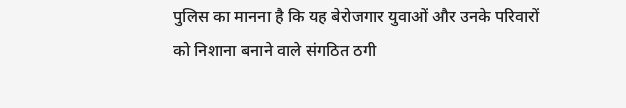पुलिस का मानना है कि यह बेरोजगार युवाओं और उनके परिवारों को निशाना बनाने वाले संगठित ठगी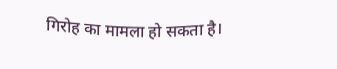गिरोह का मामला हो सकता है।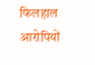फिलहाल आरोपियों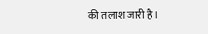की तलाश जारी है।